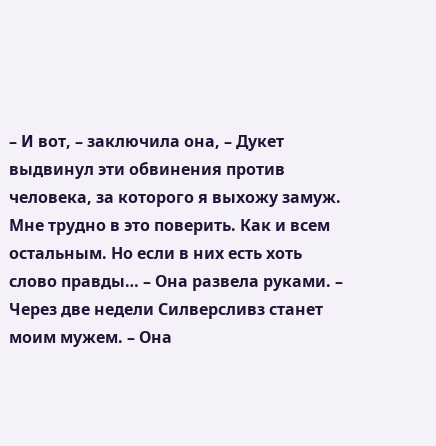– И вот, – заключила она, – Дукет выдвинул эти обвинения против человека, за которого я выхожу замуж. Мне трудно в это поверить. Как и всем остальным. Но если в них есть хоть слово правды… – Она развела руками. – Через две недели Силверсливз станет моим мужем. – Она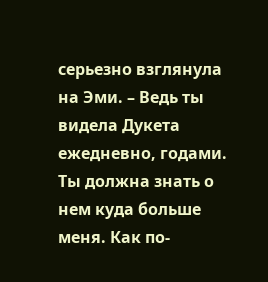серьезно взглянула на Эми. – Ведь ты видела Дукета ежедневно, годами. Ты должна знать о нем куда больше меня. Как по-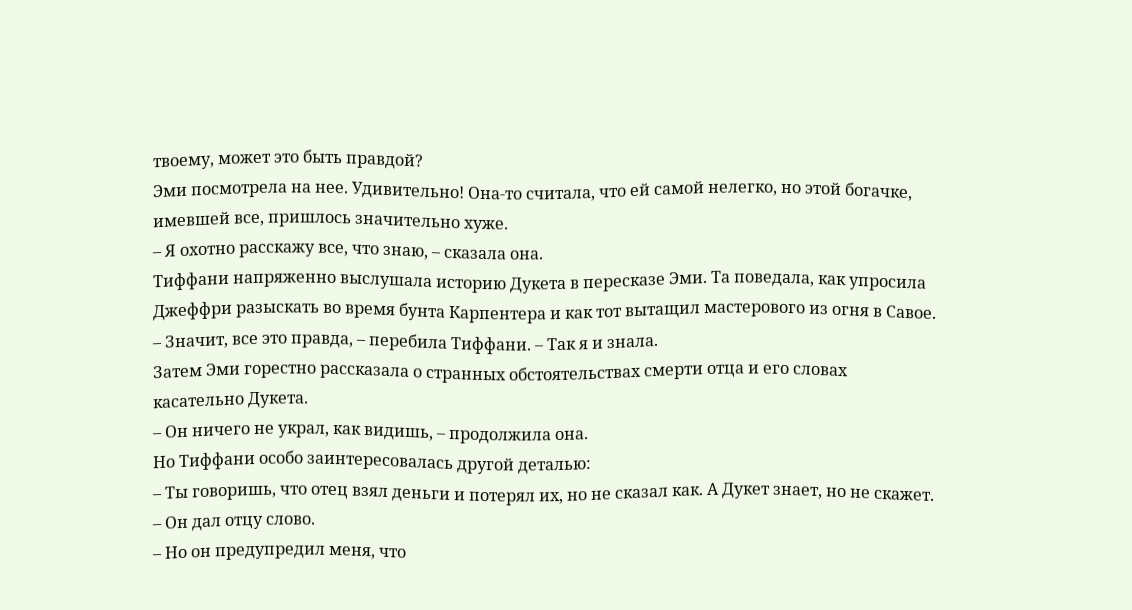твоему, может это быть правдой?
Эми посмотрела на нее. Удивительно! Она-то считала, что ей самой нелегко, но этой богачке, имевшей все, пришлось значительно хуже.
– Я охотно расскажу все, что знаю, – сказала она.
Тиффани напряженно выслушала историю Дукета в пересказе Эми. Та поведала, как упросила Джеффри разыскать во время бунта Карпентера и как тот вытащил мастерового из огня в Савое.
– Значит, все это правда, – перебила Тиффани. – Так я и знала.
Затем Эми горестно рассказала о странных обстоятельствах смерти отца и его словах касательно Дукета.
– Он ничего не украл, как видишь, – продолжила она.
Но Тиффани особо заинтересовалась другой деталью:
– Ты говоришь, что отец взял деньги и потерял их, но не сказал как. А Дукет знает, но не скажет.
– Он дал отцу слово.
– Но он предупредил меня, что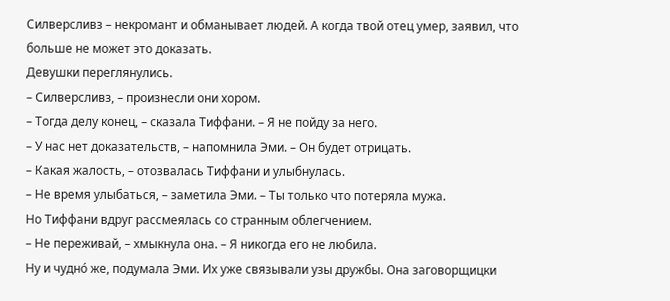Силверсливз – некромант и обманывает людей. А когда твой отец умер, заявил, что больше не может это доказать.
Девушки переглянулись.
– Силверсливз, – произнесли они хором.
– Тогда делу конец, – сказала Тиффани. – Я не пойду за него.
– У нас нет доказательств, – напомнила Эми. – Он будет отрицать.
– Какая жалость, – отозвалась Тиффани и улыбнулась.
– Не время улыбаться, – заметила Эми. – Ты только что потеряла мужа.
Но Тиффани вдруг рассмеялась со странным облегчением.
– Не переживай, – хмыкнула она. – Я никогда его не любила.
Ну и чудно́ же, подумала Эми. Их уже связывали узы дружбы. Она заговорщицки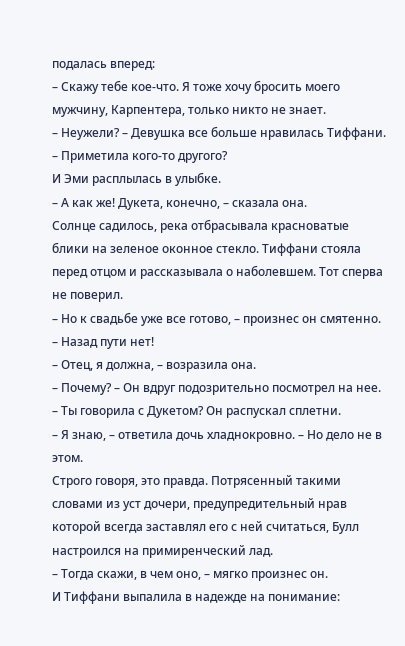подалась вперед:
– Скажу тебе кое-что. Я тоже хочу бросить моего мужчину, Карпентера, только никто не знает.
– Неужели? – Девушка все больше нравилась Тиффани. – Приметила кого-то другого?
И Эми расплылась в улыбке.
– А как же! Дукета, конечно, – сказала она.
Солнце садилось, река отбрасывала красноватые блики на зеленое оконное стекло. Тиффани стояла перед отцом и рассказывала о наболевшем. Тот сперва не поверил.
– Но к свадьбе уже все готово, – произнес он смятенно. – Назад пути нет!
– Отец, я должна, – возразила она.
– Почему? – Он вдруг подозрительно посмотрел на нее. – Ты говорила с Дукетом? Он распускал сплетни.
– Я знаю, – ответила дочь хладнокровно. – Но дело не в этом.
Строго говоря, это правда. Потрясенный такими словами из уст дочери, предупредительный нрав которой всегда заставлял его с ней считаться, Булл настроился на примиренческий лад.
– Тогда скажи, в чем оно, – мягко произнес он.
И Тиффани выпалила в надежде на понимание: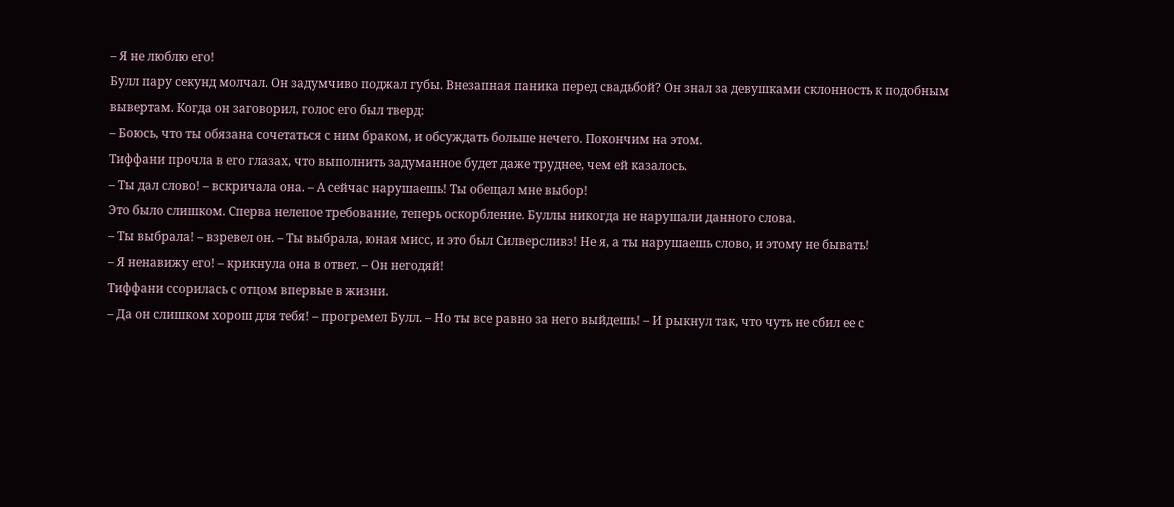– Я не люблю его!
Булл пару секунд молчал. Он задумчиво поджал губы. Внезапная паника перед свадьбой? Он знал за девушками склонность к подобным вывертам. Когда он заговорил, голос его был тверд:
– Боюсь, что ты обязана сочетаться с ним браком, и обсуждать больше нечего. Покончим на этом.
Тиффани прочла в его глазах, что выполнить задуманное будет даже труднее, чем ей казалось.
– Ты дал слово! – вскричала она. – А сейчас нарушаешь! Ты обещал мне выбор!
Это было слишком. Сперва нелепое требование, теперь оскорбление. Буллы никогда не нарушали данного слова.
– Ты выбрала! – взревел он. – Ты выбрала, юная мисс, и это был Силверсливз! Не я, а ты нарушаешь слово, и этому не бывать!
– Я ненавижу его! – крикнула она в ответ. – Он негодяй!
Тиффани ссорилась с отцом впервые в жизни.
– Да он слишком хорош для тебя! – прогремел Булл. – Но ты все равно за него выйдешь! – И рыкнул так, что чуть не сбил ее с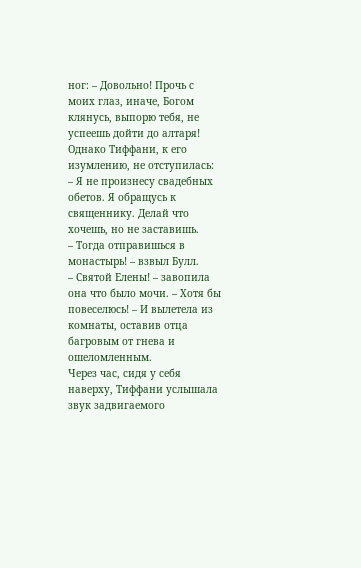ног: – Довольно! Прочь с моих глаз, иначе, Богом клянусь, выпорю тебя, не успеешь дойти до алтаря!
Однако Тиффани, к его изумлению, не отступилась:
– Я не произнесу свадебных обетов. Я обращусь к священнику. Делай что хочешь, но не заставишь.
– Тогда отправишься в монастырь! – взвыл Булл.
– Святой Елены! – завопила она что было мочи. – Хотя бы повеселюсь! – И вылетела из комнаты, оставив отца багровым от гнева и ошеломленным.
Через час, сидя у себя наверху, Тиффани услышала звук задвигаемого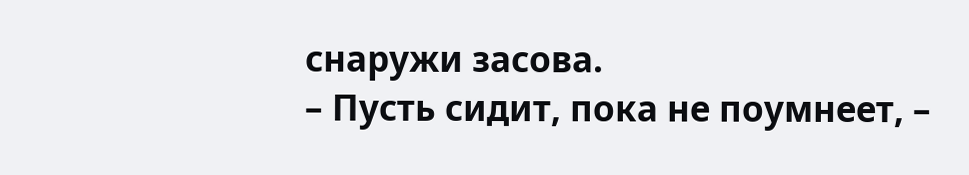снаружи засова.
– Пусть сидит, пока не поумнеет, –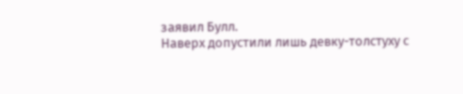заявил Булл.
Наверх допустили лишь девку-толстуху с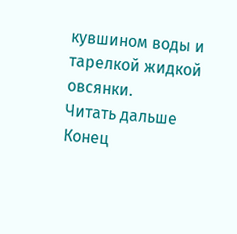кувшином воды и тарелкой жидкой овсянки.
Читать дальше
Конец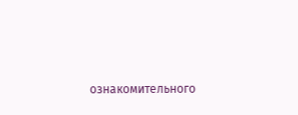ознакомительного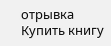отрывка
Купить книгу